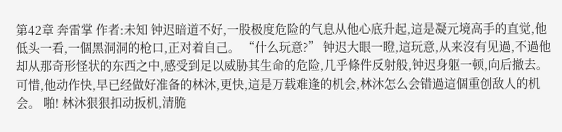第42章 奔雷掌 作者:未知 钟迟暗道不好,一股极度危险的气息从他心底升起,這是凝元境高手的直觉,他低头一看,一個黑洞洞的枪口,正对着自己。 “什么玩意?” 钟迟大眼一瞪,這玩意,从来沒有见過,不過他却从那奇形怪状的东西之中,感受到足以威胁其生命的危险,几乎條件反射般,钟迟身躯一顿,向后撤去。 可惜,他动作快,早已经做好准备的林沐,更快,這是万载难逢的机会,林沐怎么会错過這個重创敌人的机会。 啪! 林沐狠狠扣动扳机,清脆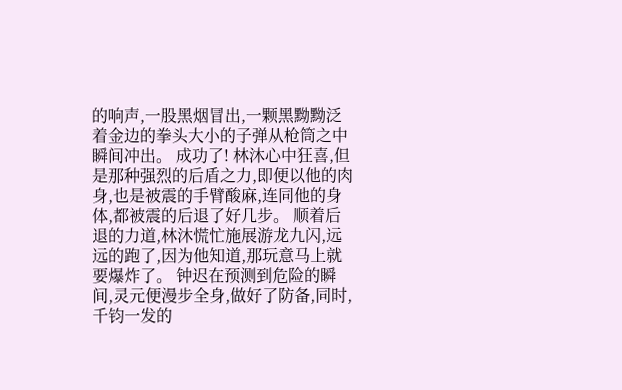的响声,一股黑烟冒出,一颗黑黝黝泛着金边的拳头大小的子弹从枪筒之中瞬间冲出。 成功了! 林沐心中狂喜,但是那种强烈的后盾之力,即便以他的肉身,也是被震的手臂酸麻,连同他的身体,都被震的后退了好几步。 顺着后退的力道,林沐慌忙施展游龙九闪,远远的跑了,因为他知道,那玩意马上就要爆炸了。 钟迟在预测到危险的瞬间,灵元便漫步全身,做好了防备,同时,千钧一发的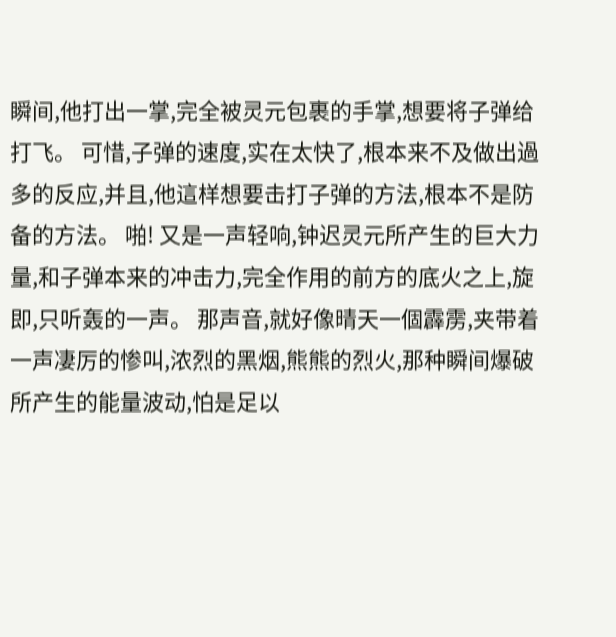瞬间,他打出一掌,完全被灵元包裹的手掌,想要将子弹给打飞。 可惜,子弹的速度,实在太快了,根本来不及做出過多的反应,并且,他這样想要击打子弹的方法,根本不是防备的方法。 啪! 又是一声轻响,钟迟灵元所产生的巨大力量,和子弹本来的冲击力,完全作用的前方的底火之上,旋即,只听轰的一声。 那声音,就好像晴天一個霹雳,夹带着一声凄厉的惨叫,浓烈的黑烟,熊熊的烈火,那种瞬间爆破所产生的能量波动,怕是足以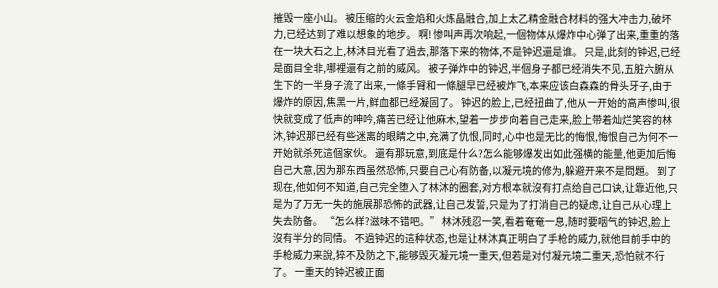摧毁一座小山。 被压缩的火云金焰和火炼晶融合,加上太乙精金融合材料的强大冲击力,破坏力,已经达到了难以想象的地步。 啊! 惨叫声再次响起,一個物体从爆炸中心弹了出来,重重的落在一块大石之上,林沐目光看了過去,那落下来的物体,不是钟迟還是谁。 只是,此刻的钟迟,已经是面目全非,哪裡還有之前的威风。 被子弹炸中的钟迟,半個身子都已经消失不见,五脏六腑从生下的一半身子流了出来,一條手臂和一條腿早已经被炸飞,本来应该白森森的骨头牙子,由于爆炸的原因,焦黑一片,鲜血都已经凝固了。 钟迟的脸上,已经扭曲了,他从一开始的高声惨叫,很快就变成了低声的呻吟,痛苦已经让他麻木,望着一步步向着自己走来,脸上带着灿烂笑容的林沐,钟迟那已经有些迷离的眼睛之中,充满了仇恨,同时,心中也是无比的悔恨,悔恨自己为何不一开始就杀死這個家伙。 還有那玩意,到底是什么?怎么能够爆发出如此强横的能量,他更加后悔自己大意,因为那东西虽然恐怖,只要自己心有防备,以凝元境的修为,躲避开来不是問題。 到了现在,他如何不知道,自己完全堕入了林沐的圈套,对方根本就沒有打点给自己口诀,让靠近他,只是为了万无一失的施展那恐怖的武器,让自己发誓,只是为了打消自己的疑虑,让自己从心理上失去防备。 “怎么样?滋味不错吧。” 林沐残忍一笑,看着奄奄一息,随时要咽气的钟迟,脸上沒有半分的同情。 不過钟迟的這种状态,也是让林沐真正明白了手枪的威力,就他目前手中的手枪威力来說,猝不及防之下,能够毁灭凝元境一重天,但若是对付凝元境二重天,恐怕就不行了。 一重天的钟迟被正面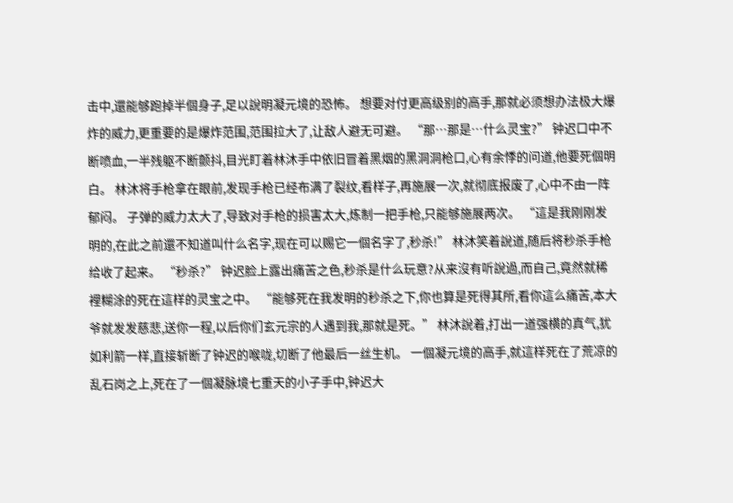击中,還能够跑掉半個身子,足以說明凝元境的恐怖。 想要对付更高级别的高手,那就必须想办法极大爆炸的威力,更重要的是爆炸范围,范围拉大了,让敌人避无可避。 “那…那是…什么灵宝?” 钟迟口中不断喷血,一半残躯不断颤抖,目光盯着林沐手中依旧冒着黑烟的黑洞洞枪口,心有余悸的问道,他要死個明白。 林沐将手枪拿在眼前,发现手枪已经布满了裂纹,看样子,再施展一次,就彻底报废了,心中不由一阵郁闷。 子弹的威力太大了,导致对手枪的损害太大,炼制一把手枪,只能够施展两次。 “這是我刚刚发明的,在此之前還不知道叫什么名字,现在可以赐它一個名字了,秒杀!” 林沐笑着說道,随后将秒杀手枪给收了起来。 “秒杀?” 钟迟脸上露出痛苦之色,秒杀是什么玩意?从来沒有听說過,而自己,竟然就稀裡糊涂的死在這样的灵宝之中。 “能够死在我发明的秒杀之下,你也算是死得其所,看你這么痛苦,本大爷就发发慈悲,送你一程,以后你们玄元宗的人遇到我,那就是死。” 林沐說着,打出一道强横的真气,犹如利箭一样,直接斩断了钟迟的喉咙,切断了他最后一丝生机。 一個凝元境的高手,就這样死在了荒凉的乱石岗之上,死在了一個凝脉境七重天的小子手中,钟迟大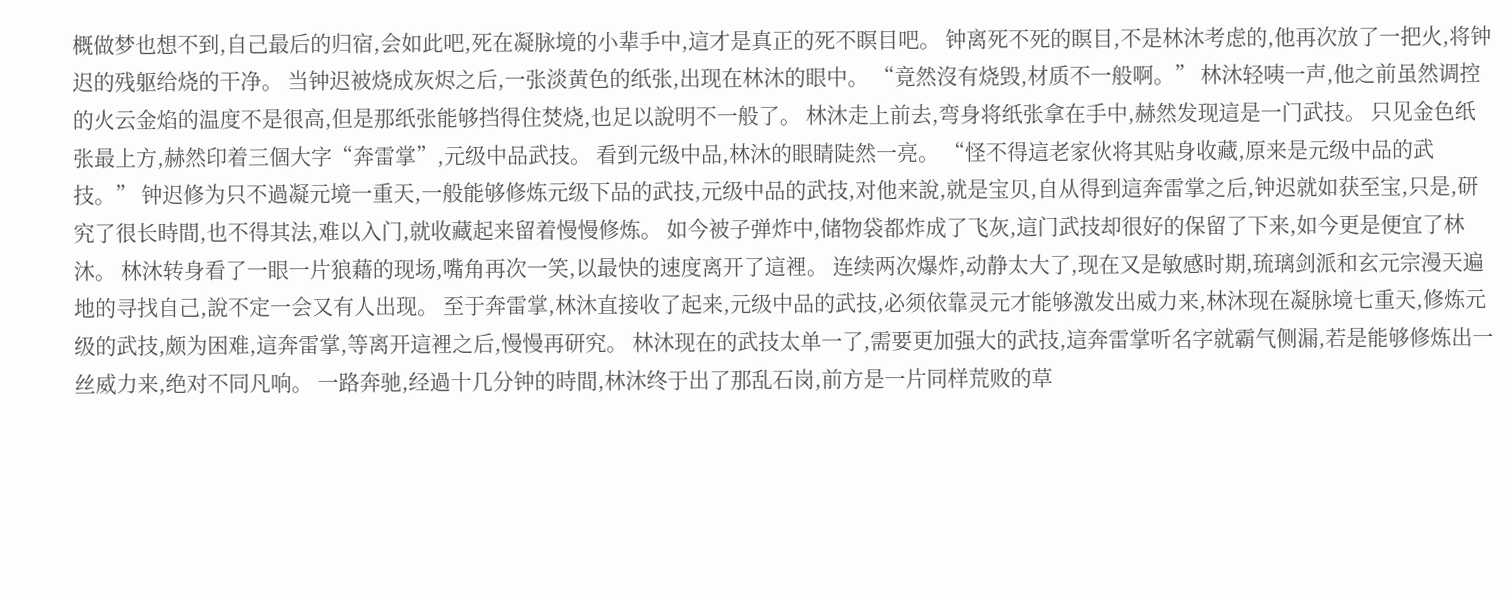概做梦也想不到,自己最后的归宿,会如此吧,死在凝脉境的小辈手中,這才是真正的死不瞑目吧。 钟离死不死的瞑目,不是林沐考虑的,他再次放了一把火,将钟迟的残躯给烧的干净。 当钟迟被烧成灰烬之后,一张淡黄色的纸张,出现在林沐的眼中。 “竟然沒有烧毁,材质不一般啊。” 林沐轻咦一声,他之前虽然调控的火云金焰的温度不是很高,但是那纸张能够挡得住焚烧,也足以說明不一般了。 林沐走上前去,弯身将纸张拿在手中,赫然发现這是一门武技。 只见金色纸张最上方,赫然印着三個大字“奔雷掌”,元级中品武技。 看到元级中品,林沐的眼睛陡然一亮。 “怪不得這老家伙将其贴身收藏,原来是元级中品的武技。” 钟迟修为只不過凝元境一重天,一般能够修炼元级下品的武技,元级中品的武技,对他来說,就是宝贝,自从得到這奔雷掌之后,钟迟就如获至宝,只是,研究了很长時間,也不得其法,难以入门,就收藏起来留着慢慢修炼。 如今被子弹炸中,储物袋都炸成了飞灰,這门武技却很好的保留了下来,如今更是便宜了林沐。 林沐转身看了一眼一片狼藉的现场,嘴角再次一笑,以最快的速度离开了這裡。 连续两次爆炸,动静太大了,现在又是敏感时期,琉璃剑派和玄元宗漫天遍地的寻找自己,說不定一会又有人出现。 至于奔雷掌,林沐直接收了起来,元级中品的武技,必须依靠灵元才能够激发出威力来,林沐现在凝脉境七重天,修炼元级的武技,颇为困难,這奔雷掌,等离开這裡之后,慢慢再研究。 林沐现在的武技太单一了,需要更加强大的武技,這奔雷掌听名字就霸气侧漏,若是能够修炼出一丝威力来,绝对不同凡响。 一路奔驰,经過十几分钟的時間,林沐终于出了那乱石岗,前方是一片同样荒败的草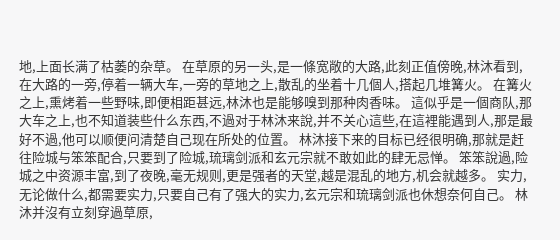地,上面长满了枯萎的杂草。 在草原的另一头,是一條宽敞的大路,此刻正值傍晚,林沐看到,在大路的一旁,停着一辆大车,一旁的草地之上,散乱的坐着十几個人,搭起几堆篝火。 在篝火之上,熏烤着一些野味,即便相距甚远,林沐也是能够嗅到那种肉香味。 這似乎是一個商队,那大车之上,也不知道装些什么东西,不過对于林沐来說,并不关心這些,在這裡能遇到人,那是最好不過,他可以顺便问清楚自己现在所处的位置。 林沐接下来的目标已经很明确,那就是赶往险城与笨笨配合,只要到了险城,琉璃剑派和玄元宗就不敢如此的肆无忌惮。 笨笨說過,险城之中资源丰富,到了夜晚,毫无规则,更是强者的天堂,越是混乱的地方,机会就越多。 实力,无论做什么,都需要实力,只要自己有了强大的实力,玄元宗和琉璃剑派也休想奈何自己。 林沐并沒有立刻穿過草原,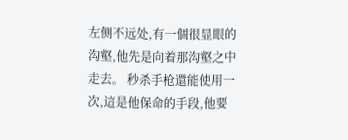左侧不远处,有一個很显眼的沟壑,他先是向着那沟壑之中走去。 秒杀手枪還能使用一次,這是他保命的手段,他要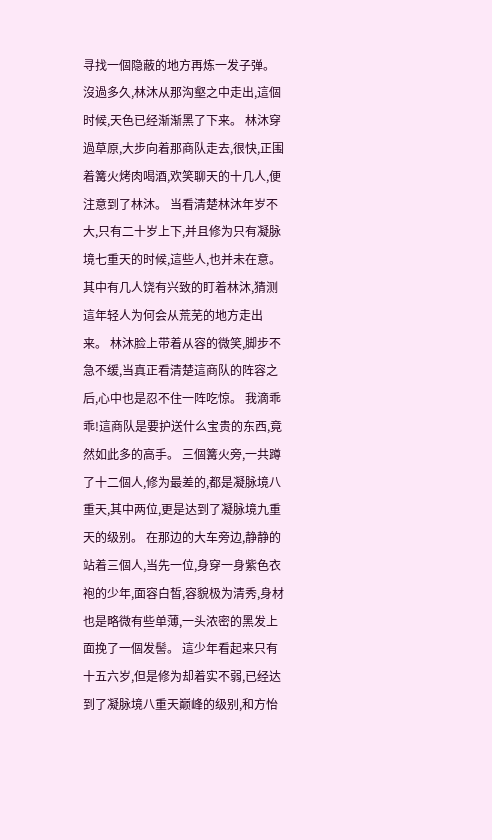寻找一個隐蔽的地方再炼一发子弹。 沒過多久,林沐从那沟壑之中走出,這個时候,天色已经渐渐黑了下来。 林沐穿過草原,大步向着那商队走去,很快,正围着篝火烤肉喝酒,欢笑聊天的十几人,便注意到了林沐。 当看清楚林沐年岁不大,只有二十岁上下,并且修为只有凝脉境七重天的时候,這些人,也并未在意。 其中有几人饶有兴致的盯着林沐,猜测這年轻人为何会从荒芜的地方走出来。 林沐脸上带着从容的微笑,脚步不急不缓,当真正看清楚這商队的阵容之后,心中也是忍不住一阵吃惊。 我滴乖乖!這商队是要护送什么宝贵的东西,竟然如此多的高手。 三個篝火旁,一共蹲了十二個人,修为最差的,都是凝脉境八重天,其中两位,更是达到了凝脉境九重天的级别。 在那边的大车旁边,静静的站着三個人,当先一位,身穿一身紫色衣袍的少年,面容白皙,容貌极为清秀,身材也是略微有些单薄,一头浓密的黑发上面挽了一個发髻。 這少年看起来只有十五六岁,但是修为却着实不弱,已经达到了凝脉境八重天巅峰的级别,和方怡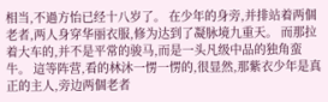相当,不過方怡已经十八岁了。 在少年的身旁,并排站着两個老者,两人身穿华丽衣服,修为达到了凝脉境九重天。 而那拉着大车的,并不是平常的骏马,而是一头凡级中品的独角蛮牛。 這等阵营,看的林沐一愣一愣的,很显然,那紫衣少年是真正的主人,旁边两個老者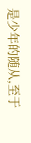是少年的随从,至于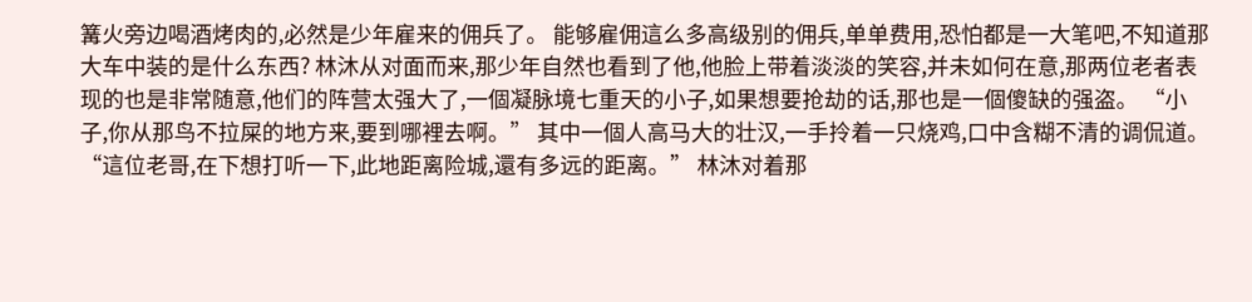篝火旁边喝酒烤肉的,必然是少年雇来的佣兵了。 能够雇佣這么多高级别的佣兵,单单费用,恐怕都是一大笔吧,不知道那大车中装的是什么东西? 林沐从对面而来,那少年自然也看到了他,他脸上带着淡淡的笑容,并未如何在意,那两位老者表现的也是非常随意,他们的阵营太强大了,一個凝脉境七重天的小子,如果想要抢劫的话,那也是一個傻缺的强盗。 “小子,你从那鸟不拉屎的地方来,要到哪裡去啊。” 其中一個人高马大的壮汉,一手拎着一只烧鸡,口中含糊不清的调侃道。 “這位老哥,在下想打听一下,此地距离险城,還有多远的距离。” 林沐对着那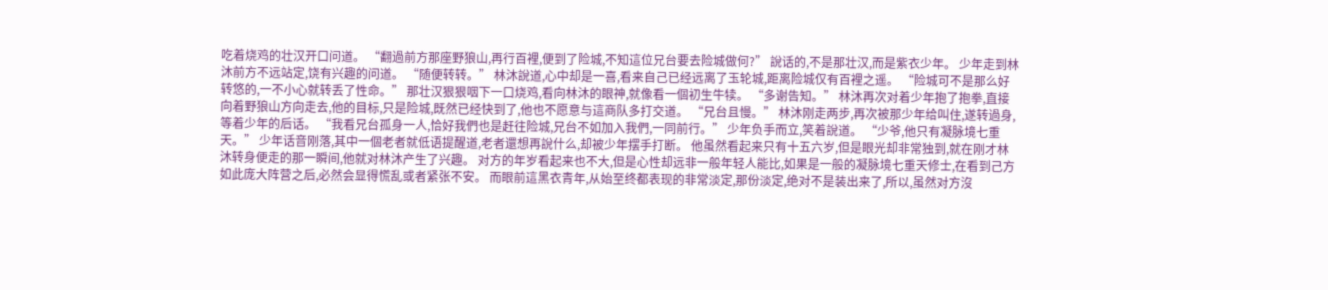吃着烧鸡的壮汉开口问道。 “翻過前方那座野狼山,再行百裡,便到了险城,不知這位兄台要去险城做何?” 說话的,不是那壮汉,而是紫衣少年。 少年走到林沐前方不远站定,饶有兴趣的问道。 “随便转转。” 林沐說道,心中却是一喜,看来自己已经远离了玉轮城,距离险城仅有百裡之遥。 “险城可不是那么好转悠的,一不小心就转丢了性命。” 那壮汉狠狠咽下一口烧鸡,看向林沐的眼神,就像看一個初生牛犊。 “多谢告知。” 林沐再次对着少年抱了抱拳,直接向着野狼山方向走去,他的目标,只是险城,既然已经快到了,他也不愿意与這商队多打交道。 “兄台且慢。” 林沐刚走两步,再次被那少年给叫住,遂转過身,等着少年的后话。 “我看兄台孤身一人,恰好我們也是赶往险城,兄台不如加入我們,一同前行。” 少年负手而立,笑着說道。 “少爷,他只有凝脉境七重天。” 少年话音刚落,其中一個老者就低语提醒道,老者還想再說什么,却被少年摆手打断。 他虽然看起来只有十五六岁,但是眼光却非常独到,就在刚才林沐转身便走的那一瞬间,他就对林沐产生了兴趣。 对方的年岁看起来也不大,但是心性却远非一般年轻人能比,如果是一般的凝脉境七重天修士,在看到己方如此庞大阵营之后,必然会显得慌乱或者紧张不安。 而眼前這黑衣青年,从始至终都表现的非常淡定,那份淡定,绝对不是装出来了,所以,虽然对方沒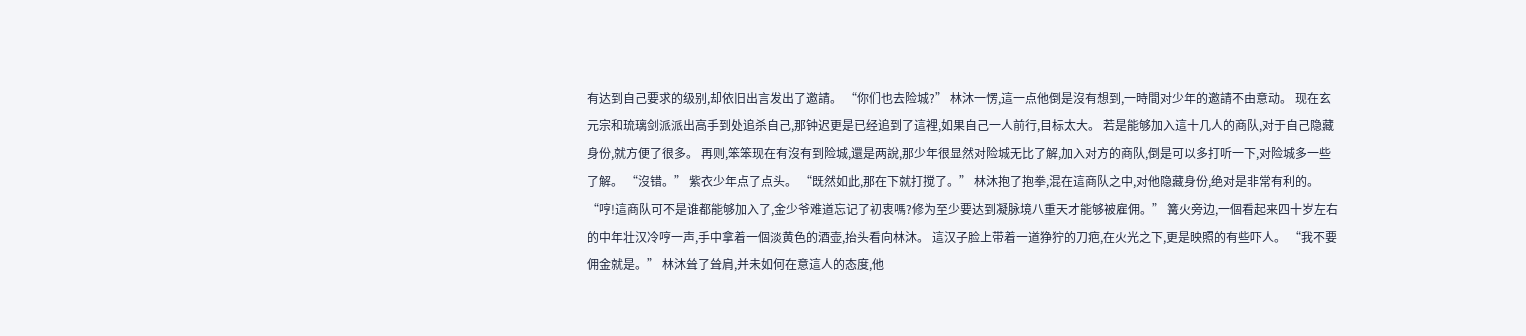有达到自己要求的级别,却依旧出言发出了邀請。 “你们也去险城?” 林沐一愣,這一点他倒是沒有想到,一時間对少年的邀請不由意动。 现在玄元宗和琉璃剑派派出高手到处追杀自己,那钟迟更是已经追到了這裡,如果自己一人前行,目标太大。 若是能够加入這十几人的商队,对于自己隐藏身份,就方便了很多。 再则,笨笨现在有沒有到险城,還是两說,那少年很显然对险城无比了解,加入对方的商队,倒是可以多打听一下,对险城多一些了解。 “沒错。” 紫衣少年点了点头。 “既然如此,那在下就打搅了。” 林沐抱了抱拳,混在這商队之中,对他隐藏身份,绝对是非常有利的。 “哼!這商队可不是谁都能够加入了,金少爷难道忘记了初衷嗎?修为至少要达到凝脉境八重天才能够被雇佣。” 篝火旁边,一個看起来四十岁左右的中年壮汉冷哼一声,手中拿着一個淡黄色的酒壶,抬头看向林沐。 這汉子脸上带着一道狰狞的刀疤,在火光之下,更是映照的有些吓人。 “我不要佣金就是。” 林沐耸了耸肩,并未如何在意這人的态度,他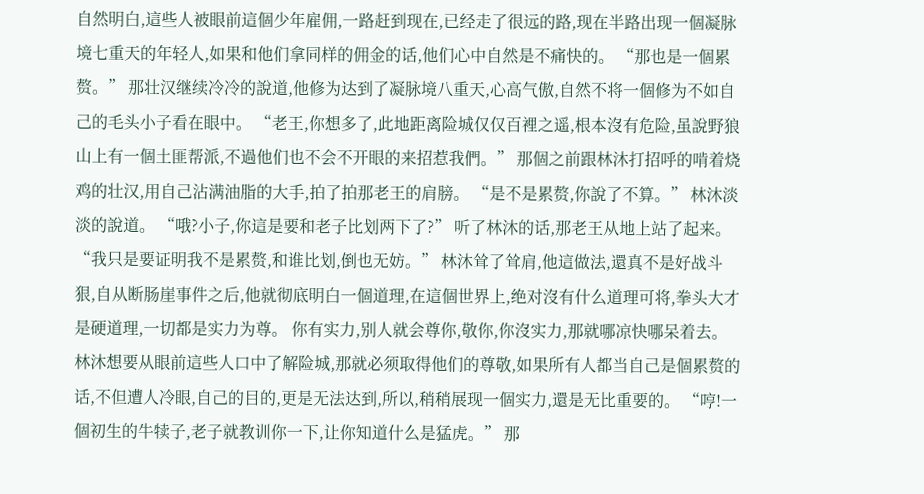自然明白,這些人被眼前這個少年雇佣,一路赶到现在,已经走了很远的路,现在半路出现一個凝脉境七重天的年轻人,如果和他们拿同样的佣金的话,他们心中自然是不痛快的。 “那也是一個累赘。” 那壮汉继续冷冷的說道,他修为达到了凝脉境八重天,心高气傲,自然不将一個修为不如自己的毛头小子看在眼中。 “老王,你想多了,此地距离险城仅仅百裡之遥,根本沒有危险,虽說野狼山上有一個土匪帮派,不過他们也不会不开眼的来招惹我們。” 那個之前跟林沐打招呼的啃着烧鸡的壮汉,用自己沾满油脂的大手,拍了拍那老王的肩膀。 “是不是累赘,你說了不算。” 林沐淡淡的說道。 “哦?小子,你這是要和老子比划两下了?” 听了林沐的话,那老王从地上站了起来。 “我只是要证明我不是累赘,和谁比划,倒也无妨。” 林沐耸了耸肩,他這做法,還真不是好战斗狠,自从断肠崖事件之后,他就彻底明白一個道理,在這個世界上,绝对沒有什么道理可将,拳头大才是硬道理,一切都是实力为尊。 你有实力,别人就会尊你,敬你,你沒实力,那就哪凉快哪呆着去。 林沐想要从眼前這些人口中了解险城,那就必须取得他们的尊敬,如果所有人都当自己是個累赘的话,不但遭人冷眼,自己的目的,更是无法达到,所以,稍稍展现一個实力,還是无比重要的。 “哼!一個初生的牛犊子,老子就教训你一下,让你知道什么是猛虎。” 那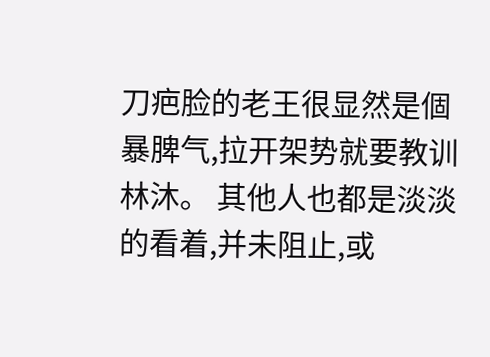刀疤脸的老王很显然是個暴脾气,拉开架势就要教训林沐。 其他人也都是淡淡的看着,并未阻止,或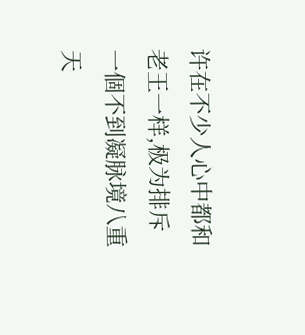许在不少人心中都和老王一样,极为排斥一個不到凝脉境八重天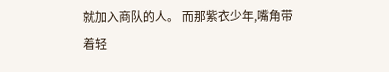就加入商队的人。 而那紫衣少年,嘴角带着轻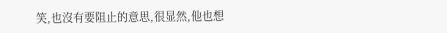笑,也沒有要阻止的意思,很显然,他也想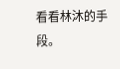看看林沐的手段。